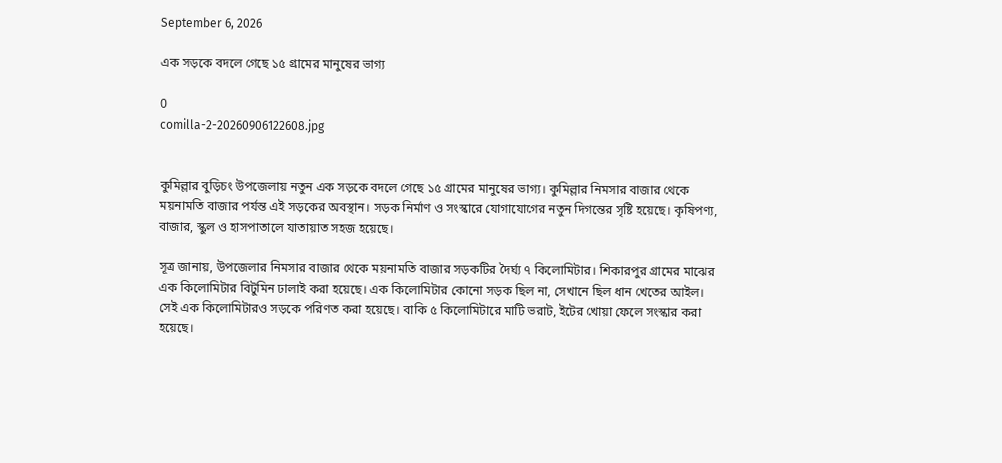September 6, 2026

এক সড়কে বদলে গেছে ১৫ গ্রামের মানুষের ভাগ্য

0
comilla-2-20260906122608.jpg


কুমিল্লার বুড়িচং উপজেলায় নতুন এক সড়কে বদলে গেছে ১৫ গ্রামের মানুষের ভাগ্য। কুমিল্লার নিমসার বাজার থেকে ময়নামতি বাজার পর্যন্ত এই সড়কের অবস্থান। সড়ক নির্মাণ ও সংস্কারে যোগাযোগের নতুন দিগন্তের সৃষ্টি হয়েছে। কৃষিপণ্য, বাজার, স্কুল ও হাসপাতালে যাতায়াত সহজ হয়েছে।

সূত্র জানায়, উপজেলার নিমসার বাজার থেকে ময়নামতি বাজার সড়কটির দৈর্ঘ্য ৭ কিলোমিটার। শিকারপুর গ্রামের মাঝের এক কিলোমিটার বিটুমিন ঢালাই করা হয়েছে। এক কিলোমিটার কোনো সড়ক ছিল না, সেখানে ছিল ধান খেতের আইল। সেই এক কিলোমিটারও সড়কে পরিণত করা হয়েছে। বাকি ৫ কিলোমিটারে মাটি ভরাট, ইটের খোয়া ফেলে সংস্কার করা হয়েছে।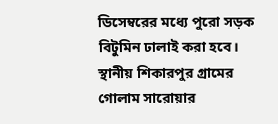ডিসেম্বরের মধ্যে পুরো সড়ক বিটুমিন ঢালাই করা হবে। স্থানীয় শিকারপুর গ্রামের গোলাম সারোয়ার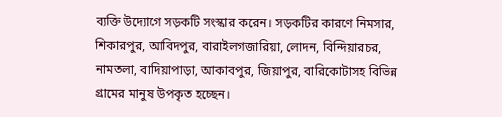ব্যক্তি উদ্যোগে সড়কটি সংস্কার করেন। সড়কটির কারণে নিমসার, শিকারপুর, আবিদপুর, বারাইলগজারিয়া, লোদন, বিন্দিয়ারচর, নামতলা, বাদিয়াপাড়া, আকাবপুর, জিয়াপুর, বারিকোটাসহ বিভিন্ন গ্রামের মানুষ উপকৃত হচ্ছেন।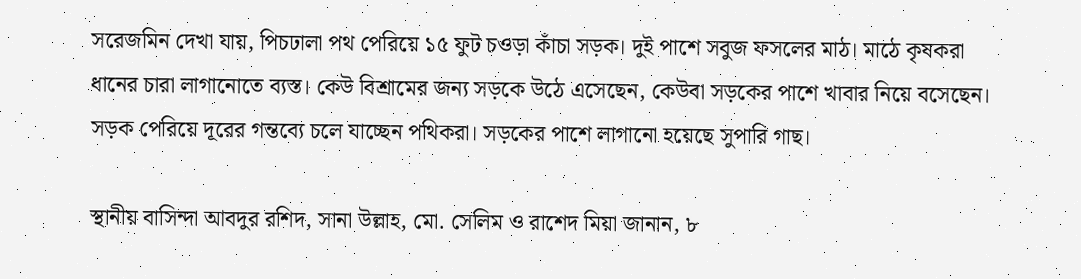সরেজমিন দেখা যায়, পিচঢালা পথ পেরিয়ে ১৫ ফুট চওড়া কাঁচা সড়ক। দুই পাশে সবুজ ফসলের মাঠ। মাঠে কৃষকরা ধানের চারা লাগানোতে ব্যস্ত। কেউ বিশ্রামের জন্য সড়কে উঠে এসেছেন, কেউবা সড়কের পাশে খাবার নিয়ে বসেছেন। সড়ক পেরিয়ে দূরের গন্তব্যে চলে যাচ্ছেন পথিকরা। সড়কের পাশে লাগানো হয়েছে সুপারি গাছ।

স্থানীয় বাসিন্দা আবদুর রশিদ, সানা উল্লাহ, মো. সেলিম ও রাশেদ মিয়া জানান, ৮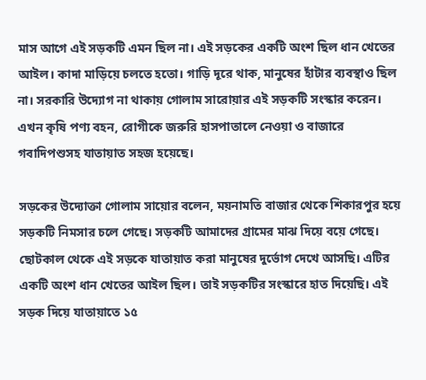মাস আগে এই সড়কটি এমন ছিল না। এই সড়কের একটি অংশ ছিল ধান খেতের আইল। কাদা মাড়িয়ে চলতে হতো। গাড়ি দূরে থাক, মানুষের হাঁটার ব্যবস্থাও ছিল না। সরকারি উদ্যোগ না থাকায় গোলাম সারোয়ার এই সড়কটি সংস্কার করেন। এখন কৃষি পণ্য বহন, রোগীকে জরুরি হাসপাতালে নেওয়া ও বাজারে গবাদিপশুসহ যাতায়াত সহজ হয়েছে।

সড়কের উদ্যোক্তা গোলাম সায়োর বলেন, ময়নামতি বাজার থেকে শিকারপুর হয়ে সড়কটি নিমসার চলে গেছে। সড়কটি আমাদের গ্রামের মাঝ দিয়ে বয়ে গেছে। ছোটকাল থেকে এই সড়কে যাতায়াত করা মানুষের দুর্ভোগ দেখে আসছি। এটির একটি অংশ ধান খেতের আইল ছিল। তাই সড়কটির সংস্কারে হাত দিয়েছি। এই সড়ক দিয়ে যাতায়াতে ১৫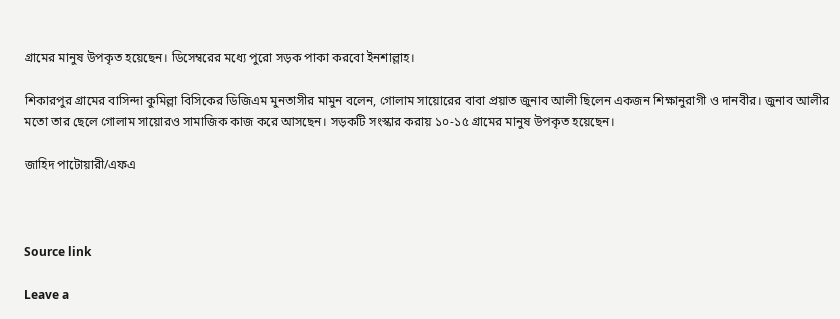গ্রামের মানুষ উপকৃত হয়েছেন। ডিসেম্বরের মধ্যে পুরো সড়ক পাকা করবো ইনশাল্লাহ।

শিকারপুর গ্রামের বাসিন্দা কুমিল্লা বিসিকের ডিজিএম মুনতাসীর মামুন বলেন, গোলাম সায়োরের বাবা প্রয়াত জুনাব আলী ছিলেন একজন শিক্ষানুরাগী ও দানবীর। জুনাব আলীর মতো তার ছেলে গোলাম সায়োরও সামাজিক কাজ করে আসছেন। সড়কটি সংস্কার করায় ১০-১৫ গ্রামের মানুষ উপকৃত হয়েছেন।

জাহিদ পাটোয়ারী/এফএ



Source link

Leave a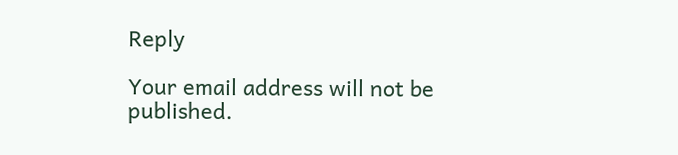Reply

Your email address will not be published.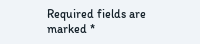Required fields are marked *